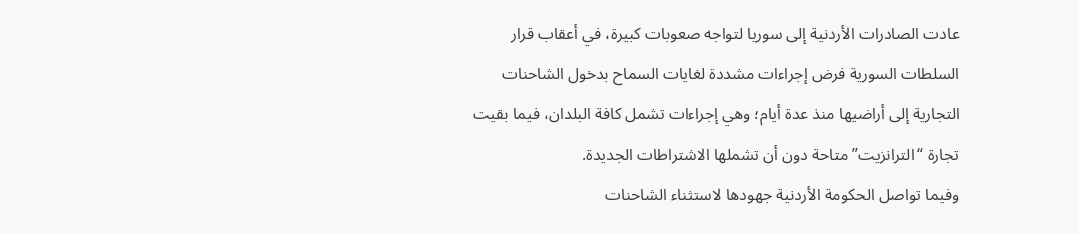عادت الصادرات الأردنية إلى سوريا لتواجه صعوبات كبيرة، في أعقاب قرار السلطات السورية فرض إجراءات مشددة لغايات السماح بدخول الشاحنات التجارية إلى أراضيها منذ عدة أيام؛ وهي إجراءات تشمل كافة البلدان، فيما بقيت تجارة “الترانزيت” متاحة دون أن تشملها الاشتراطات الجديدة.
وفيما تواصل الحكومة الأردنية جهودها لاستثناء الشاحنات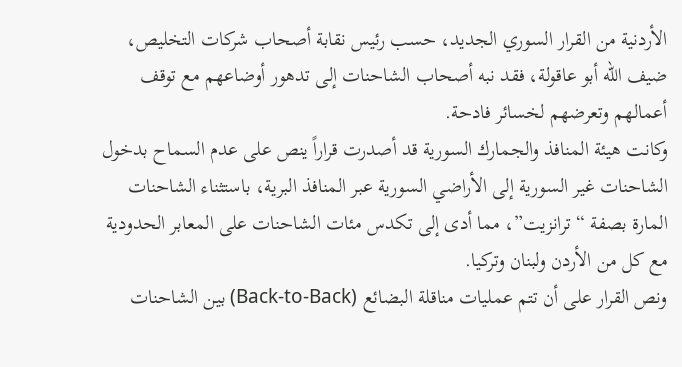الأردنية من القرار السوري الجديد، حسب رئيس نقابة أصحاب شركات التخليص، ضيف الله أبو عاقولة، فقد نبه أصحاب الشاحنات إلى تدهور أوضاعهم مع توقف أعمالهم وتعرضهم لخسائر فادحة.
وكانت هيئة المنافذ والجمارك السورية قد أصدرت قراراً ينص على عدم السماح بدخول الشاحنات غير السورية إلى الأراضي السورية عبر المنافذ البرية، باستثناء الشاحنات المارة بصفة “ترانزيت”، مما أدى إلى تكدس مئات الشاحنات على المعابر الحدودية مع كل من الأردن ولبنان وتركيا.
ونص القرار على أن تتم عمليات مناقلة البضائع (Back-to-Back) بين الشاحنات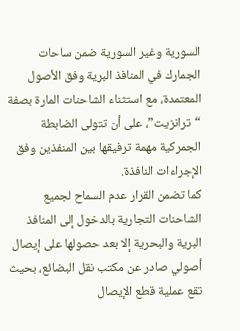السورية وغير السورية ضمن ساحات الجمارك في المنافذ البرية وفق الأصول المعتمدة، مع استثناء الشاحنات المارة بصفة “ترانزيت”، على أن تتولى الضابطة الجمركية مهمة ترفيقها بين المنفذين وفق الإجراءات النافذة.
كما تضمن القرار عدم السماح لجميع الشاحنات التجارية بالدخول إلى المنافذ البرية والبحرية إلا بعد حصولها على إيصال أصولي صادر عن مكتب نقل البضائع، بحيث تقع عملية قطع الإيصال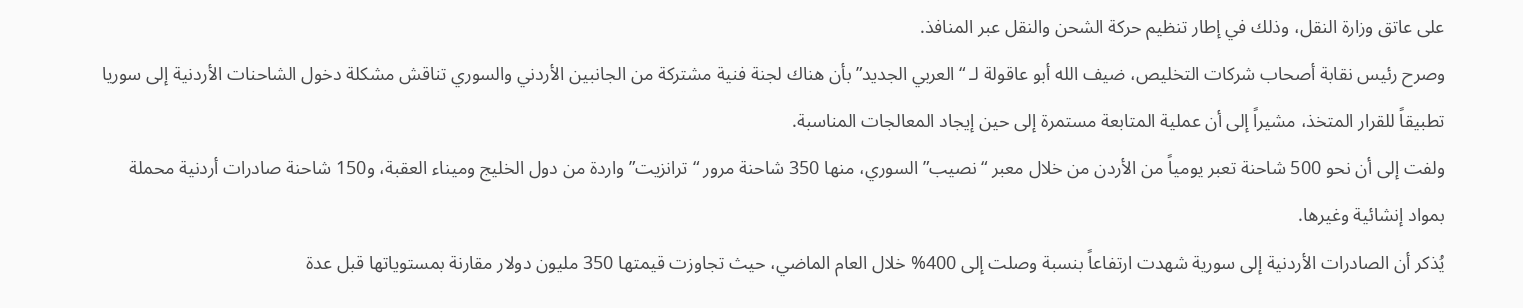على عاتق وزارة النقل، وذلك في إطار تنظيم حركة الشحن والنقل عبر المنافذ.
وصرح رئيس نقابة أصحاب شركات التخليص، ضيف الله أبو عاقولة لـ “العربي الجديد” بأن هناك لجنة فنية مشتركة من الجانبين الأردني والسوري تناقش مشكلة دخول الشاحنات الأردنية إلى سوريا تطبيقاً للقرار المتخذ، مشيراً إلى أن عملية المتابعة مستمرة إلى حين إيجاد المعالجات المناسبة.
ولفت إلى أن نحو 500 شاحنة تعبر يومياً من الأردن من خلال معبر “نصيب” السوري، منها 350 شاحنة مرور “ترانزيت” واردة من دول الخليج وميناء العقبة، و150 شاحنة صادرات أردنية محملة بمواد إنشائية وغيرها.
يُذكر أن الصادرات الأردنية إلى سورية شهدت ارتفاعاً بنسبة وصلت إلى 400% خلال العام الماضي، حيث تجاوزت قيمتها 350 مليون دولار مقارنة بمستوياتها قبل عدة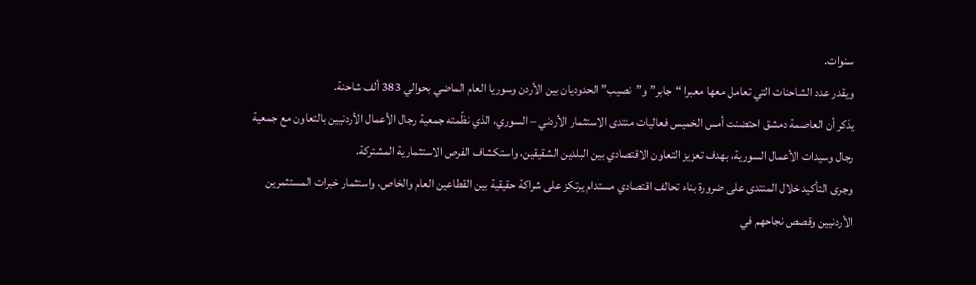سنوات.
ويقدر عدد الشاحنات التي تعامل معها معبرا “جابر” و”نصيب” الحدوديان بين الأردن وسوريا العام الماضي بحوالي 383 ألف شاحنة.
يذكر أن العاصمة دمشق احتضنت أمس الخميس فعاليات منتدى الاستثمار الأردني – السوري، الذي نظّمته جمعية رجال الأعمال الأردنيين بالتعاون مع جمعية رجال وسيدات الأعمال السورية، بهدف تعزيز التعاون الاقتصادي بين البلدين الشقيقين، واستكشاف الفرص الاستثمارية المشتركة.
وجرى التأكيد خلال المنتدى على ضرورة بناء تحالف اقتصادي مستدام يرتكز على شراكة حقيقية بين القطاعين العام والخاص، واستثمار خبرات المستثمرين الأردنيين وقصص نجاحهم في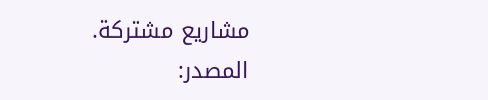مشاريع مشتركة.
المصدر: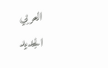العربي الجديد